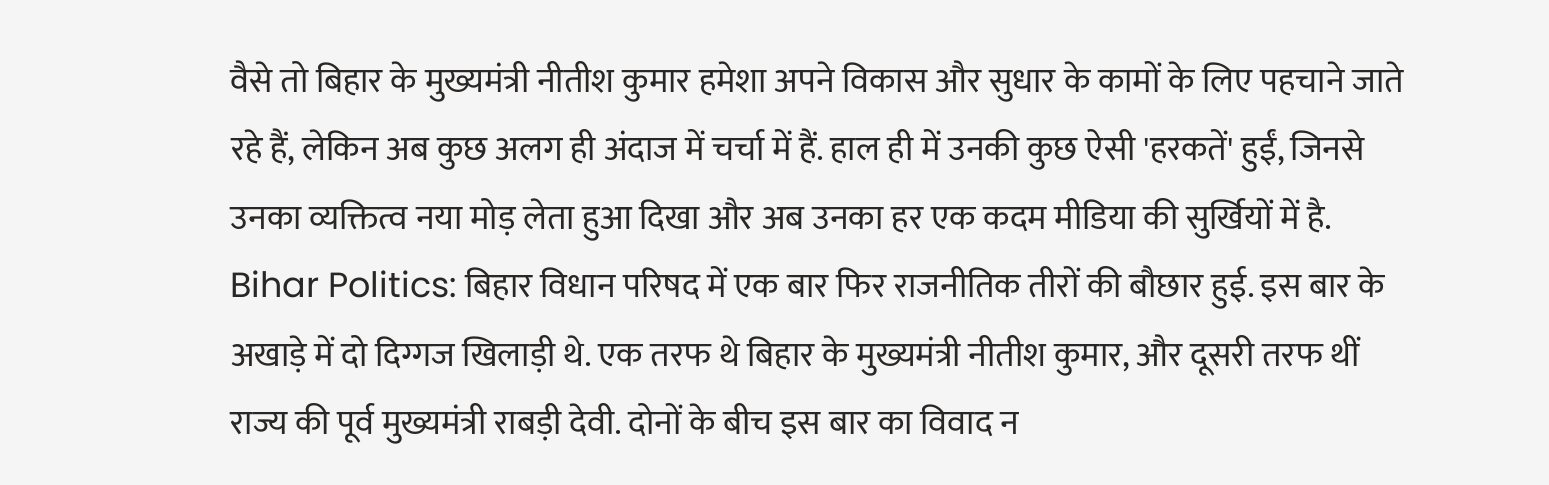वैसे तो बिहार के मुख्यमंत्री नीतीश कुमार हमेशा अपने विकास और सुधार के कामों के लिए पहचाने जाते रहे हैं, लेकिन अब कुछ अलग ही अंदाज में चर्चा में हैं. हाल ही में उनकी कुछ ऐसी 'हरकतें' हुईं, जिनसे उनका व्यक्तित्व नया मोड़ लेता हुआ दिखा और अब उनका हर एक कदम मीडिया की सुर्खियों में है.
Bihar Politics: बिहार विधान परिषद में एक बार फिर राजनीतिक तीरों की बौछार हुई. इस बार के अखाड़े में दो दिग्गज खिलाड़ी थे. एक तरफ थे बिहार के मुख्यमंत्री नीतीश कुमार, और दूसरी तरफ थीं राज्य की पूर्व मुख्यमंत्री राबड़ी देवी. दोनों के बीच इस बार का विवाद न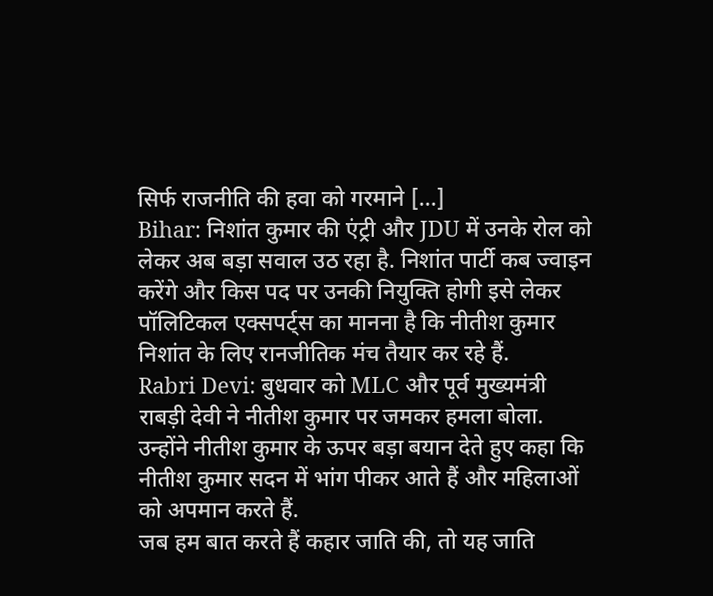सिर्फ राजनीति की हवा को गरमाने […]
Bihar: निशांत कुमार की एंट्री और JDU में उनके रोल को लेकर अब बड़ा सवाल उठ रहा है. निशांत पार्टी कब ज्वाइन करेंगे और किस पद पर उनकी नियुक्ति होगी इसे लेकर पॉलिटिकल एक्सपर्ट्स का मानना है कि नीतीश कुमार निशांत के लिए रानजीतिक मंच तैयार कर रहे हैं.
Rabri Devi: बुधवार को MLC और पूर्व मुख्यमंत्री राबड़ी देवी ने नीतीश कुमार पर जमकर हमला बोला. उन्होंने नीतीश कुमार के ऊपर बड़ा बयान देते हुए कहा कि नीतीश कुमार सदन में भांग पीकर आते हैं और महिलाओं को अपमान करते हैं.
जब हम बात करते हैं कहार जाति की, तो यह जाति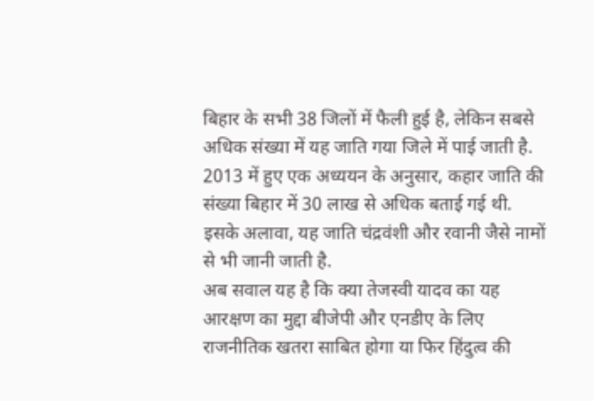बिहार के सभी 38 जिलों में फैली हुई है, लेकिन सबसे अधिक संख्या में यह जाति गया जिले में पाई जाती है. 2013 में हुए एक अध्ययन के अनुसार, कहार जाति की संख्या बिहार में 30 लाख से अधिक बताई गई थी. इसके अलावा, यह जाति चंद्रवंशी और रवानी जैसे नामों से भी जानी जाती है.
अब सवाल यह है कि क्या तेजस्वी यादव का यह आरक्षण का मुद्दा बीजेपी और एनडीए के लिए राजनीतिक खतरा साबित होगा या फिर हिंदुत्व की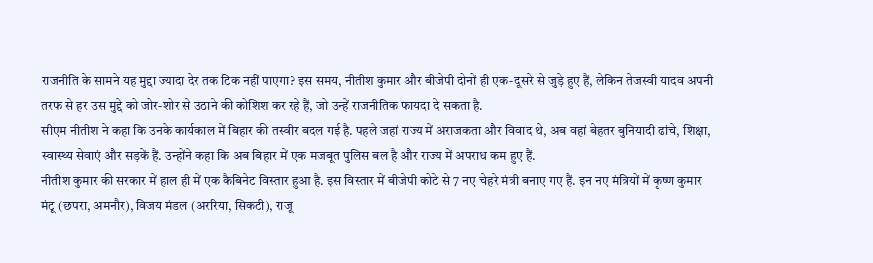राजनीति के सामने यह मुद्दा ज्यादा देर तक टिक नहीं पाएगा? इस समय, नीतीश कुमार और बीजेपी दोनों ही एक-दूसरे से जुड़े हुए हैं, लेकिन तेजस्वी यादव अपनी तरफ से हर उस मुद्दे को जोर-शोर से उठाने की कोशिश कर रहे हैं, जो उन्हें राजनीतिक फायदा दे सकता है.
सीएम नीतीश ने कहा कि उनके कार्यकाल में बिहार की तस्वीर बदल गई है. पहले जहां राज्य में अराजकता और विवाद थे, अब वहां बेहतर बुनियादी ढांचे, शिक्षा, स्वास्थ्य सेवाएं और सड़कें हैं. उन्होंने कहा कि अब बिहार में एक मजबूत पुलिस बल है और राज्य में अपराध कम हुए हैं.
नीतीश कुमार की सरकार में हाल ही में एक कैबिनेट विस्तार हुआ है. इस विस्तार में बीजेपी कोटे से 7 नए चेहरे मंत्री बनाए गए हैं. इन नए मंत्रियों में कृष्ण कुमार मंटू (छपरा, अमनौर), विजय मंडल (अररिया, सिकटी), राजू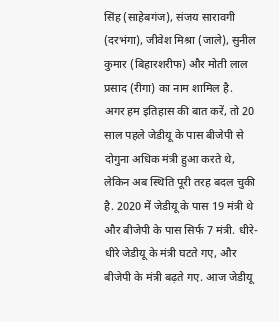सिंह (साहेबगंज), संजय सारावगी (दरभंगा), जीवेश मिश्रा (जाले), सुनील कुमार (बिहारशरीफ) और मोती लाल प्रसाद (रीगा) का नाम शामिल है.
अगर हम इतिहास की बात करें, तो 20 साल पहले जेडीयू के पास बीजेपी से दोगुना अधिक मंत्री हुआ करते थे, लेकिन अब स्थिति पूरी तरह बदल चुकी है. 2020 में जेडीयू के पास 19 मंत्री थे और बीजेपी के पास सिर्फ 7 मंत्री. धीरे-धीरे जेडीयू के मंत्री घटते गए, और बीजेपी के मंत्री बढ़ते गए. आज जेडीयू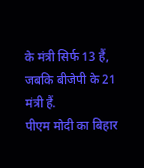के मंत्री सिर्फ 13 हैं, जबकि बीजेपी के 21 मंत्री हैं.
पीएम मोदी का बिहार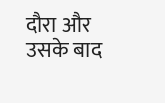दौरा और उसके बाद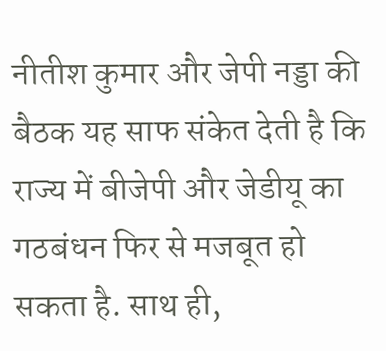नीतीश कुमार और जेपी नड्डा की बैठक यह साफ संकेत देती है कि राज्य में बीजेपी और जेडीयू का गठबंधन फिर से मजबूत हो सकता है. साथ ही,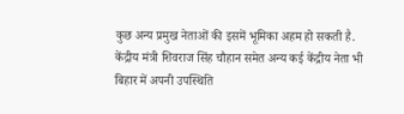कुछ अन्य प्रमुख नेताओं की इसमें भूमिका अहम हो सकती है. केंद्रीय मंत्री शिवराज सिंह चौहान समेत अन्य कई केंद्रीय नेता भी बिहार में अपनी उपस्थिति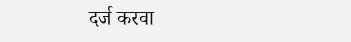दर्ज करवा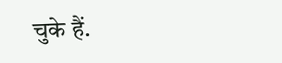चुके हैं.